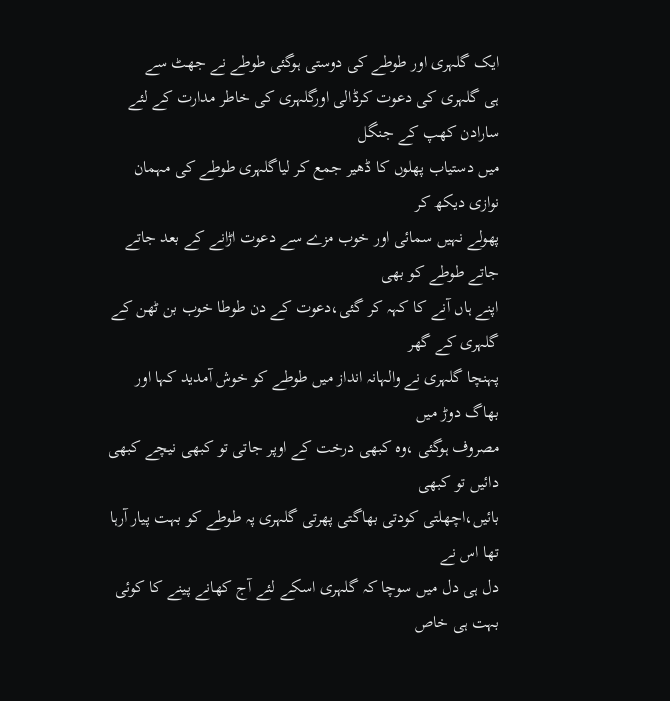ایک گلہری اور طوطے کی دوستی ہوگئی طوطے نے جھٹ سے
ہی گلہری کی دعوت کرڈالی اورگلہری کی خاطر مدارت کے لئے سارادن کھپ کے جنگل
میں دستیاب پھلوں کا ڈھیر جمع کر لیاگلہری طوطے کی مہمان نوازی دیکھ کر
پھولے نہیں سمائی اور خوب مزے سے دعوت اڑانے کے بعد جاتے جاتے طوطے کو بھی
اپنے ہاں آنے کا کہہ کر گئی،دعوت کے دن طوطا خوب بن ٹھن کے گلہری کے گھر
پہنچا گلہری نے والہانہ انداز میں طوطے کو خوش آمدید کہا اور بھاگ دوڑ میں
مصروف ہوگئی ،وہ کبھی درخت کے اوپر جاتی تو کبھی نیچے کبھی دائیں تو کبھی
بائیں،اچھلتی کودتی بھاگتی پھرتی گلہری پہ طوطے کو بہت پیار آرہا تھا اس نے
دل ہی دل میں سوچا کہ گلہری اسکے لئے آج کھانے پینے کا کوئی بہت ہی خاص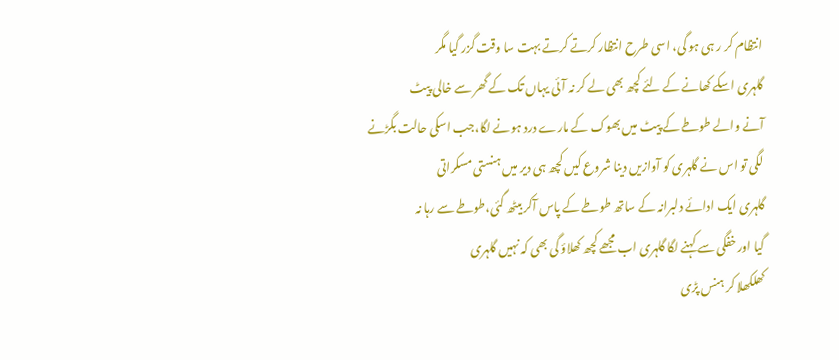انتظام کر ر ہی ہو گی، اسی طرح انتظار کرتے کرتے بہت سا وقت گزر گیا مگر
گلہری اسکے کھانے کے لئے کچھ بھی لے کر نہ آئی یہاں تک کے گھر سے خالی پیٹ
آنے والے طوطے کے پیٹ میں بھوک کے مارے درد ہونے لگا،جب اسکی حالت بگڑنے
لگی تو اس نے گلہری کو آوازیں دینا شروع کیں کچھ ہی دیر میں ہنستی مسکراتی
گلہری ایک ادائے دلبرانہ کے ساتھ طوطے کے پاس آکر بیٹھ گئی،طوطے سے رہا نہ
گیا اور خفگی سے کہنے لگا گلہری اب مجھے کچھ کھلاؤ گی بھی کہ نہیں گلہری
کھلکھلا کر ہنس پڑی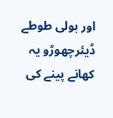اور بولی طوطے ڈیئرچھوڑو یہ کھانے پینے کی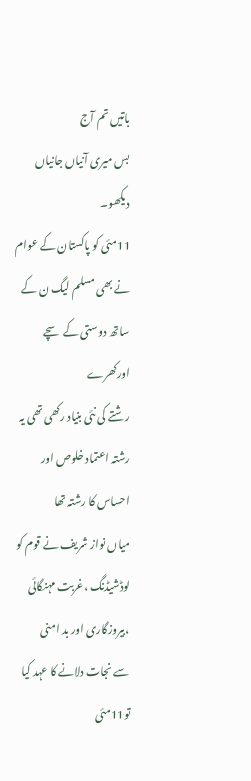باتیں تم آج
بس میری آنیاں جانیاں دیکھو۔
11مئی کو پاکستان کے عوام نے بھی مسلم لیگ ن کے ساتھ دوستی کے سچے اورکھرے
رشتے کی نئی بنیاد رکھی تھی یہ رشتہ اعتماد خلوص اور احساس کا رشتہ تھا
میاں نواز شریف نے قوم کو لوڈشیڈنگ ،غربت مہنگائی ،بیروزگاری اور بد امنی
سے نجات دلانے کا عہد کیا تو11مئی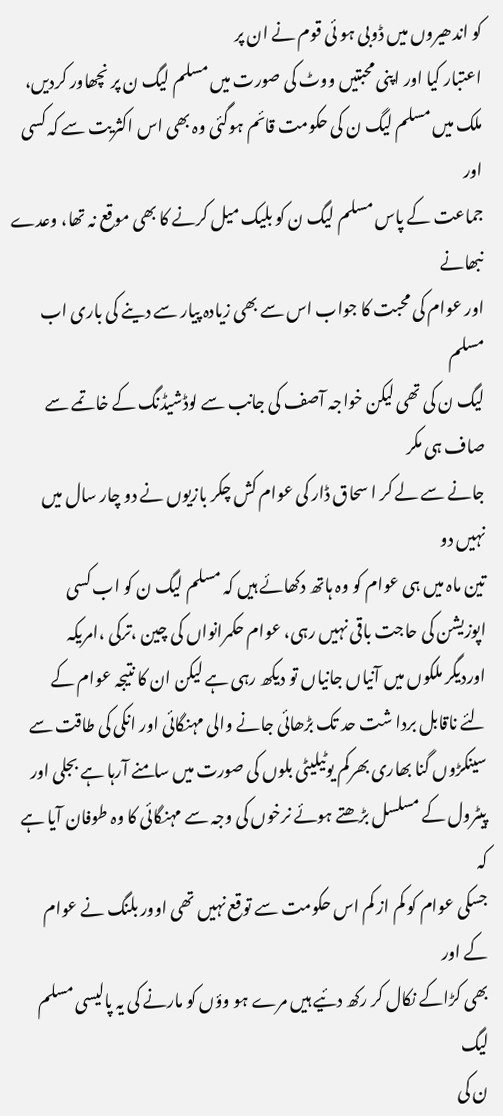کو اندھیروں میں ڈوبی ہو ئی قوم نے ان پر
اعتبار کیا اور اپنی محبتیں ووٹ کی صورت میں مسلم لیگ ن پر نچھاور کردیں،
ملک میں مسلم لیگ ن کی حکومت قائم ہوگئی وہ بھی اس اکثریت سے کہ کسی اور
جماعت کے پاس مسلم لیگ ن کو بلیک میل کرنے کا بھی موقع نہ تھا، وعدے نبھانے
اور عوام کی محبت کا جواب اس سے بھی زیادہ پیار سے دینے کی باری اب مسلم
لیگ ن کی تھی لیکن خواجہ آصف کی جانب سے لوڈشیڈنگ کے خاتمے سے صاف ہی مکر
جانے سے لے کر ا سحاق ڈار کی عوام کش چکر بازیوں نے دو چار سال میں نہیں دو
تین ماہ میں ہی عوام کو وہ ہاتھ دکھائے ہیں کہ مسلم لیگ ن کو اب کسی
اپوزیشن کی حاجت باقی نہیں رہی، عوام حکمرانواں کی چین ،ترکی ،امریکہ
اوردیگر ملکوں میں آنیاں جانیاں تو دیکھ رہی ہے لیکن ان کا نتیجہ عوام کے
لئے ناقابل بردا شت حد تک بڑھائی جانے والی مہنگائی اور انکی کی طاقت سے
سینکڑوں گنا بھاری بھرکم یوٹیلیٹی بلوں کی صورت میں سامنے آرہا ہے بجلی اور
پیٹرول کے مسلسل بڑھتے ہوئے نرخوں کی وجہ سے مہنگائی کا وہ طوفان آیا ہے کہ
جسکی عوام کو کم از کم اس حکومت سے توقع نہیں تھی اوور بلنگ نے عوام کے اور
بھی کڑاکے نکال کر رکھ دئیے ہیں مرے ہو وؤں کو مارنے کی یہ پالیسی مسلم لیگ
ن کی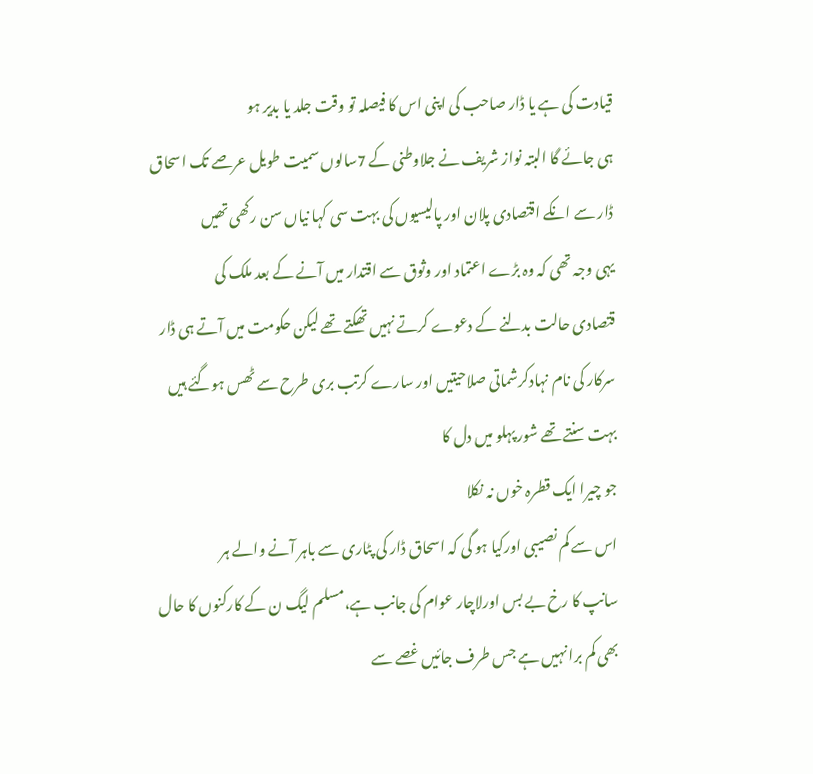قیادت کی ہے یا ڈار صاحب کی اپنی اس کا فیصلہ تو وقت جلد یا بدیر ہو
ہی جائے گا البتہ نواز شریف نے جلاوطنی کے 7سالوں سمیت طویل عرصے تک اسحاق
ڈار سے انکے اقتصادی پلان اور پالیسیوں کی بہت سی کہا نیاں سن رکھی تھیں
یہی وجہ تھی کہ وہ بڑے اعتماد اور وثوق سے اقتدار میں آنے کے بعد ملک کی
قتصادی حالت بدلنے کے دعوے کرتے نہیں تھکتے تھے لیکن حکومت میں آتے ہی ڈار
سرکار کی نام نہادکرشماتی صلاحیتیں اور سارے کرتب بری طرح سے ٹھس ہوگئے ہیں
بہت سنتے تھے شور پہلو میں دل کا
جو چیرا ایک قطرہ خوں نہ نکلا
اس سے کم نصیبی اورکیا ہو گی کہ اسحاق ڈار کی پٹاری سے باہر آنے والے ہر
سانپ کا رخ بے بس اورلاچار عوام کی جانب ہے،مسلم لیگ ن کے کارکنوں کا حال
بھی کم برا نہیں ہے جس طرف جائیں غصے سے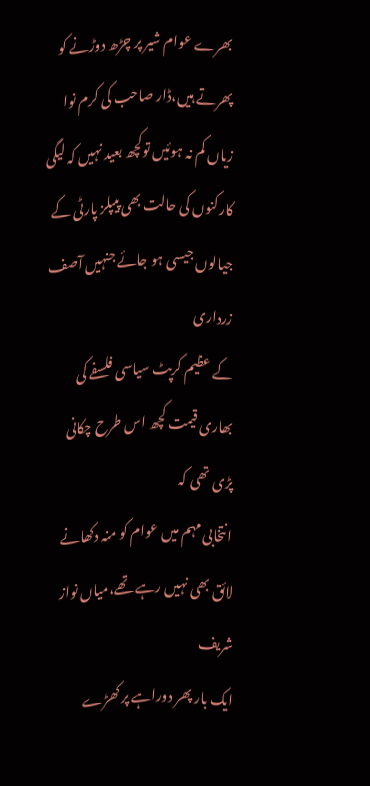بھرے عوام شیر پر چڑھ دوڑنے کو
پھرتے ہیں،ڈار صاحب کی کرم نوا زیاں کم نہ ہوئیں توکچھ بعید نہیں کہ لیگی
کارکنوں کی حالت بھی پیپلز پارٹی کے جیالوں جیسی ہو جائے جنہیں آصف زرداری
کے عظیم کرپٹ سیاسی فلسفے کی بھاری قیمت کچھ اس طرح چکانی پڑی تھی کہ
انتخابی مہم میں عوام کو منہ دکھانے لائق بھی نہیں رہے تھے،میاں نواز شریف
ایک بار پھر دوراہے پر کھڑے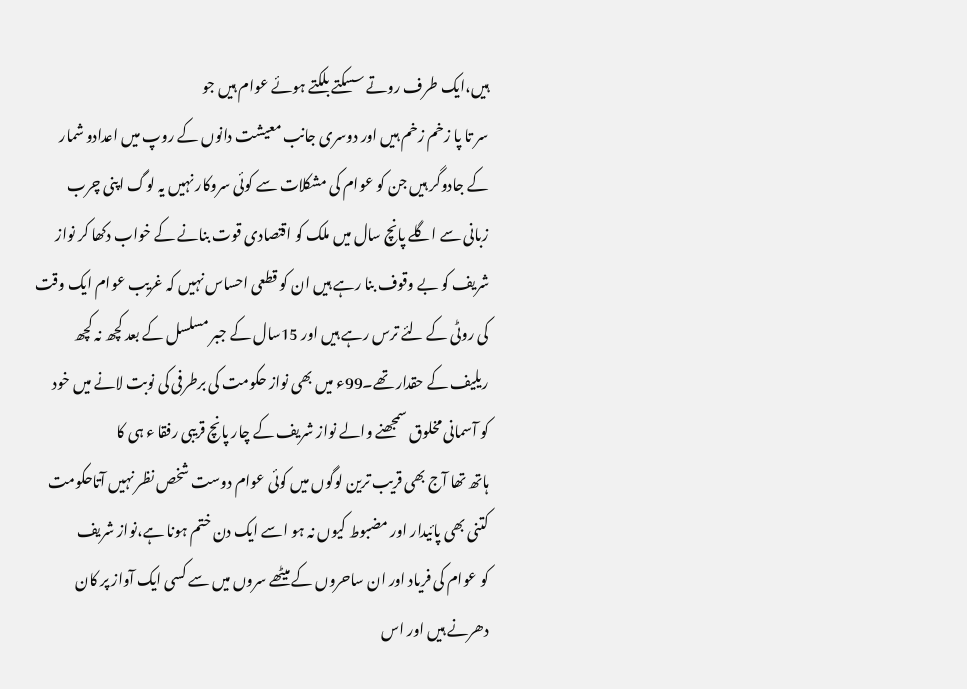ہیں،ایک طرف روتے سسکتے بلکتے ہوئے عوام ہیں جو
سر تا پا زخم زخم ہیں اور دوسری جانب معیشت دانوں کے روپ میں اعدادو شمار
کے جادوگر ہیں جن کو عوام کی مشکلات سے کوئی سروکار نہیں یہ لوگ اپنی چرب
زبانی سے اگلے پانچ سال میں ملک کو اقتصادی قوت بنانے کے خواب دکھا کر نواز
شریف کو بے وقوف بنا رہے ہیں ان کو قطعی احساس نہیں کہ غریب عوام ایک وقت
کی روٹی کے لئے ترس رہے ہیں اور 15سال کے جبر مسلسل کے بعد کچھ نہ کچھ
ریلیف کے حقدار تھے۔99ء میں بھی نواز حکومت کی برطرفی کی نوبت لانے میں خود
کو آسمانی مخلوق سمجھنے والے نواز شریف کے چار پانچ قریبی رفقا ء ہی کا
ہاتھ تھا آج بھی قریب ترین لوگوں میں کوئی عوام دوست شخص نظر نہیں آتاحکومت
کتنی بھی پائیدار اور مضبوط کیوں نہ ہو اسے ایک دن ختم ہونا ہے،نواز شریف
کو عوام کی فریاد اور ان ساحروں کے میٹھے سروں میں سے کسی ایک آواز پر کان
دھرنے ہیں اور اس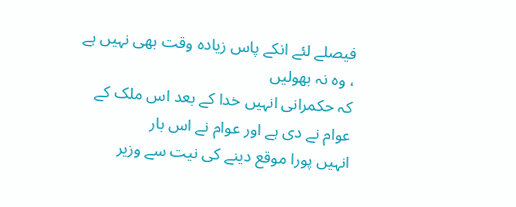فیصلے لئے انکے پاس زیادہ وقت بھی نہیں ہے ، وہ نہ بھولیں
کہ حکمرانی انہیں خدا کے بعد اس ملک کے عوام نے دی ہے اور عوام نے اس بار
انہیں پورا موقع دینے کی نیت سے وزیر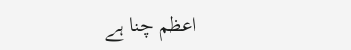اعظم چنا ہے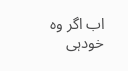اب اگر وہ خودہی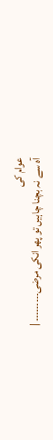عوام کی
آہ سے نہ بچنا چاہیں تو پھر انکی مرضی۔۔۔۔۔۔۔۔۔ |